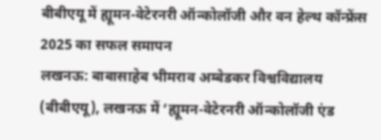बीबीएयू में ह्यूमन-वेटेरनरी ऑन्कोलॉजी और वन हेल्थ कॉन्फ्रेंस 2025 का सफल समापन
लखनऊ: बाबासाहेब भीमराव अम्बेडकर विश्वविद्यालय (बीबीएयू), लखनऊ में ‘ह्यूमन-वेटेरनरी ऑन्कोलॉजी एंड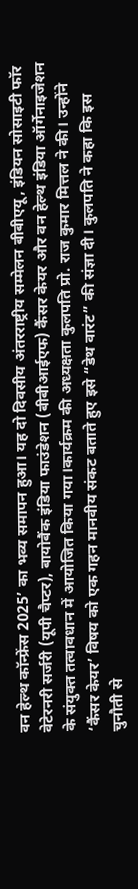वन हेल्थ कॉन्फ्रेंस 2025’ का भव्य समापन हुआ। यह दो दिवसीय अंतरराष्ट्रीय सम्मेलन बीबीएयू, इंडियन सोसाइटी फॉर वेटेरनरी सर्जरी (यूपी चैप्टर), बायोबैंक इंडिया फाउंडेशन (बीबीआईएफ) कैंसर केयर और वन हेल्थ इंडिया ऑर्गेनाइजेशन के संयुक्त तत्वावधान में आयोजित किया गया।कार्यक्रम की अध्यक्षता कुलपति प्रो. राज कुमार मित्तल ने की। उन्होंने ‘कैंसर केयर’ विषय को एक गहन मानवीय संकट बताते हुए इसे “डेथ वारंट” की संज्ञा दी। कुलपति ने कहा कि इस चुनौती से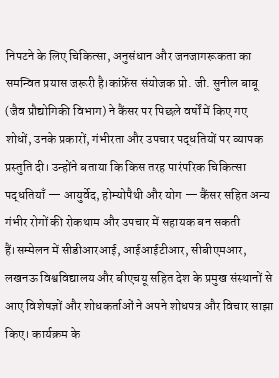निपटने के लिए चिकित्सा, अनुसंधान और जनजागरूकता का समन्वित प्रयास जरूरी है।कांफ्रेंस संयोजक प्रो. जी. सुनील बाबू (जैव प्रौद्योगिकी विभाग) ने कैंसर पर पिछले वर्षों में किए गए शोधों, उनके प्रकारों, गंभीरता और उपचार पद्धतियों पर व्यापक प्रस्तुति दी। उन्होंने बताया कि किस तरह पारंपरिक चिकित्सा पद्धतियाँ — आयुर्वेद, होम्योपैथी और योग — कैंसर सहित अन्य गंभीर रोगों की रोकथाम और उपचार में सहायक बन सकती हैं।सम्मेलन में सीडीआरआई, आईआईटीआर, सीबीएमआर, लखनऊ विश्वविद्यालय और बीएचयू सहित देश के प्रमुख संस्थानों से आए विशेषज्ञों और शोधकर्ताओं ने अपने शोधपत्र और विचार साझा किए। कार्यक्रम के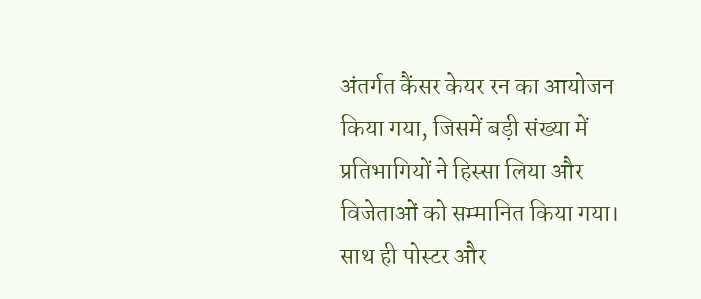अंतर्गत कैंसर केयर रन का आयोजन किया गया, जिसमें बड़ी संख्या में प्रतिभागियों ने हिस्सा लिया और विजेताओं को सम्मानित किया गया। साथ ही पोस्टर और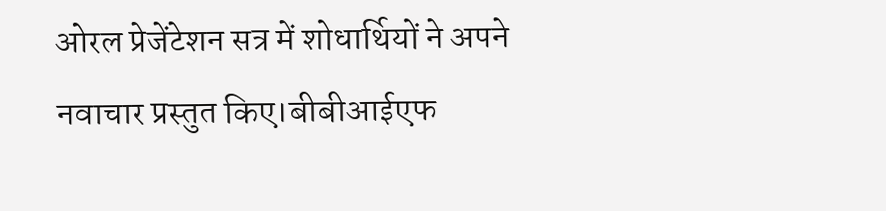ओरल प्रेजेंटेशन सत्र में शोधार्थियों ने अपने नवाचार प्रस्तुत किए।बीबीआईएफ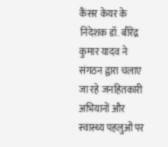कैंसर केयर के निदेशक डॉ. बीरेंद्र कुमार यादव ने संगठन द्वारा चलाए जा रहे जनहितकारी अभियानों और स्वास्थ्य पहलुओं पर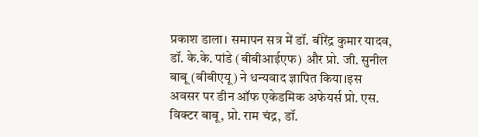प्रकाश डाला। समापन सत्र में डॉ. बीरेंद्र कुमार यादव, डॉ. के.के. पांडे (बीबीआईएफ) और प्रो. जी. सुनील बाबू (बीबीएयू) ने धन्यवाद ज्ञापित किया।इस अवसर पर डीन ऑफ एकेडमिक अफेयर्स प्रो. एस. विक्टर बाबू, प्रो. राम चंद्र, डॉ.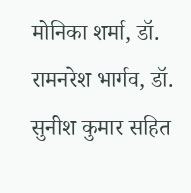मोनिका शर्मा, डॉ. रामनरेश भार्गव, डॉ. सुनीश कुमार सहित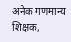अनेक गणमान्य शिक्षक,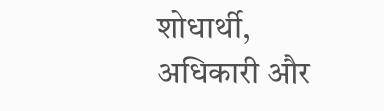शोधार्थी, अधिकारी और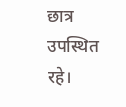छात्र उपस्थित रहे।